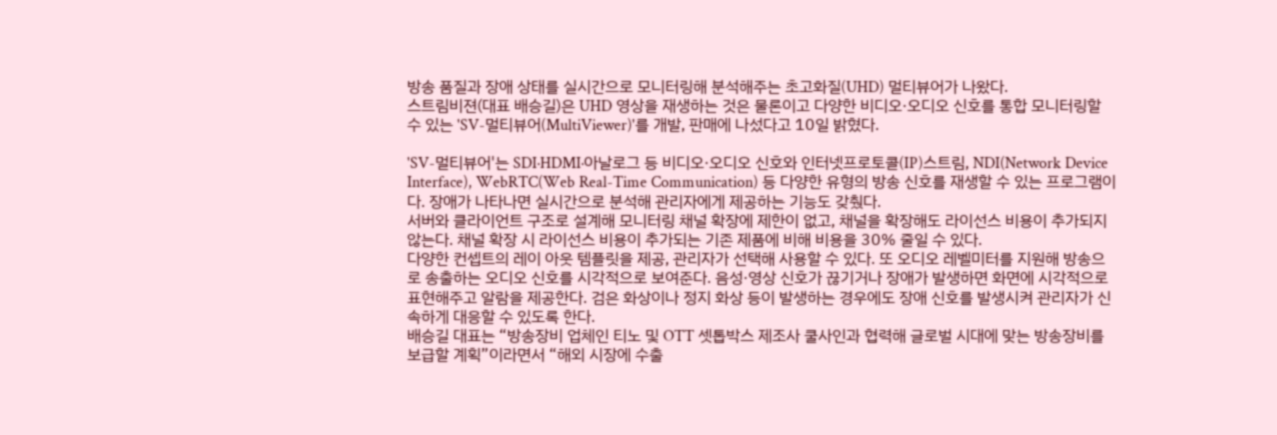방송 품질과 장애 상태를 실시간으로 모니터링해 분석해주는 초고화질(UHD) 멀티뷰어가 나왔다.
스트림비젼(대표 배승길)은 UHD 영상을 재생하는 것은 물론이고 다양한 비디오·오디오 신호를 통합 모니터링할 수 있는 'SV-멀티뷰어(MultiViewer)'를 개발, 판매에 나섰다고 10일 밝혔다.

'SV-멀티뷰어'는 SDI·HDMI·아날로그 등 비디오·오디오 신호와 인터넷프로토콜(IP)스트림, NDI(Network Device Interface), WebRTC(Web Real-Time Communication) 등 다양한 유형의 방송 신호를 재생할 수 있는 프로그램이다. 장애가 나타나면 실시간으로 분석해 관리자에게 제공하는 기능도 갖췄다.
서버와 클라이언트 구조로 설계해 모니터링 채널 확장에 제한이 없고, 채널을 확장해도 라이선스 비용이 추가되지 않는다. 채널 확장 시 라이선스 비용이 추가되는 기존 제품에 비해 비용을 30% 줄일 수 있다.
다양한 컨셉트의 레이 아웃 템플릿을 제공, 관리자가 선택해 사용할 수 있다. 또 오디오 레벨미터를 지원해 방송으로 송출하는 오디오 신호를 시각적으로 보여준다. 음성·영상 신호가 끊기거나 장애가 발생하면 화면에 시각적으로 표현해주고 알람을 제공한다. 검은 화상이나 정지 화상 등이 발생하는 경우에도 장애 신호를 발생시켜 관리자가 신속하게 대응할 수 있도록 한다.
배승길 대표는 “방송장비 업체인 티노 및 OTT 셋톱박스 제조사 쿨사인과 협력해 글로벌 시대에 맞는 방송장비를 보급할 계획”이라면서 “해외 시장에 수출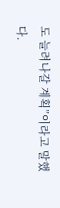도 늘려나갈 계획”이라고 말했다.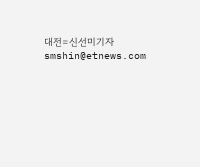대전=신선미기자 smshin@etnews.com